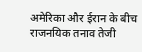अमेरिका और ईरान के बीच राजनयिक तनाव तेजी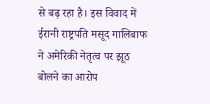से बढ़ रहा है। इस विवाद में ईरानी राष्ट्रपति मसूद गालिबाफ ने अमेरिकी नेतृत्व पर झूठ बोलने का आरोप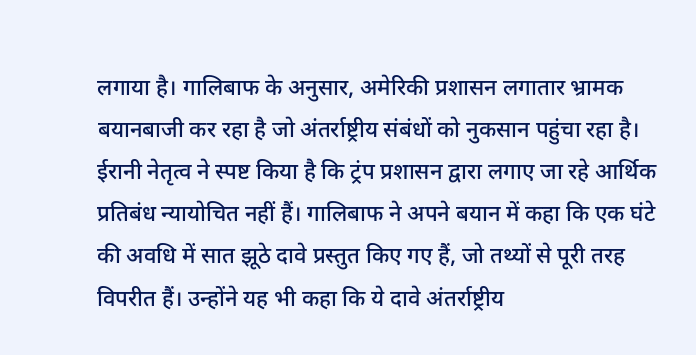लगाया है। गालिबाफ के अनुसार, अमेरिकी प्रशासन लगातार भ्रामक बयानबाजी कर रहा है जो अंतर्राष्ट्रीय संबंधों को नुकसान पहुंचा रहा है।
ईरानी नेतृत्व ने स्पष्ट किया है कि ट्रंप प्रशासन द्वारा लगाए जा रहे आर्थिक प्रतिबंध न्यायोचित नहीं हैं। गालिबाफ ने अपने बयान में कहा कि एक घंटे की अवधि में सात झूठे दावे प्रस्तुत किए गए हैं, जो तथ्यों से पूरी तरह विपरीत हैं। उन्होंने यह भी कहा कि ये दावे अंतर्राष्ट्रीय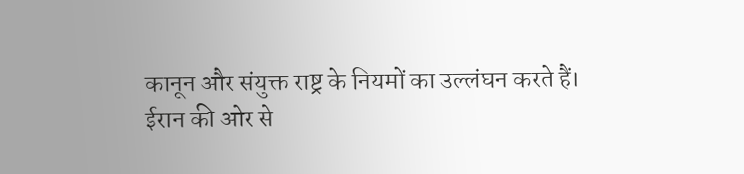कानून और संयुक्त राष्ट्र के नियमों का उल्लंघन करते हैं।
ईरान की ओर से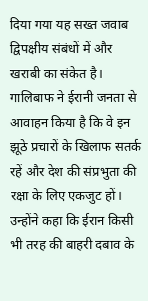दिया गया यह सख्त जवाब द्विपक्षीय संबंधों में और खराबी का संकेत है। गालिबाफ ने ईरानी जनता से आवाहन किया है कि वे इन झूठे प्रचारों के खिलाफ सतर्क रहें और देश की संप्रभुता की रक्षा के लिए एकजुट हों। उन्होंने कहा कि ईरान किसी भी तरह की बाहरी दबाव के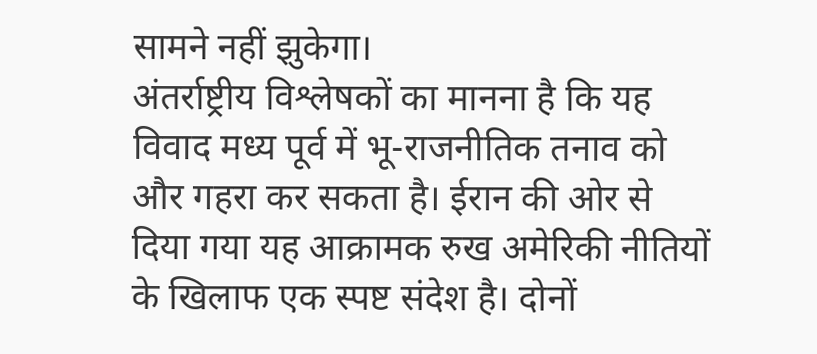सामने नहीं झुकेगा।
अंतर्राष्ट्रीय विश्लेषकों का मानना है कि यह विवाद मध्य पूर्व में भू-राजनीतिक तनाव को और गहरा कर सकता है। ईरान की ओर से दिया गया यह आक्रामक रुख अमेरिकी नीतियों के खिलाफ एक स्पष्ट संदेश है। दोनों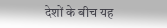देशों के बीच यह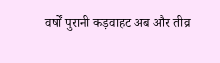वर्षों पुरानी कड़वाहट अब और तीव्र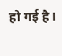हो गई है।